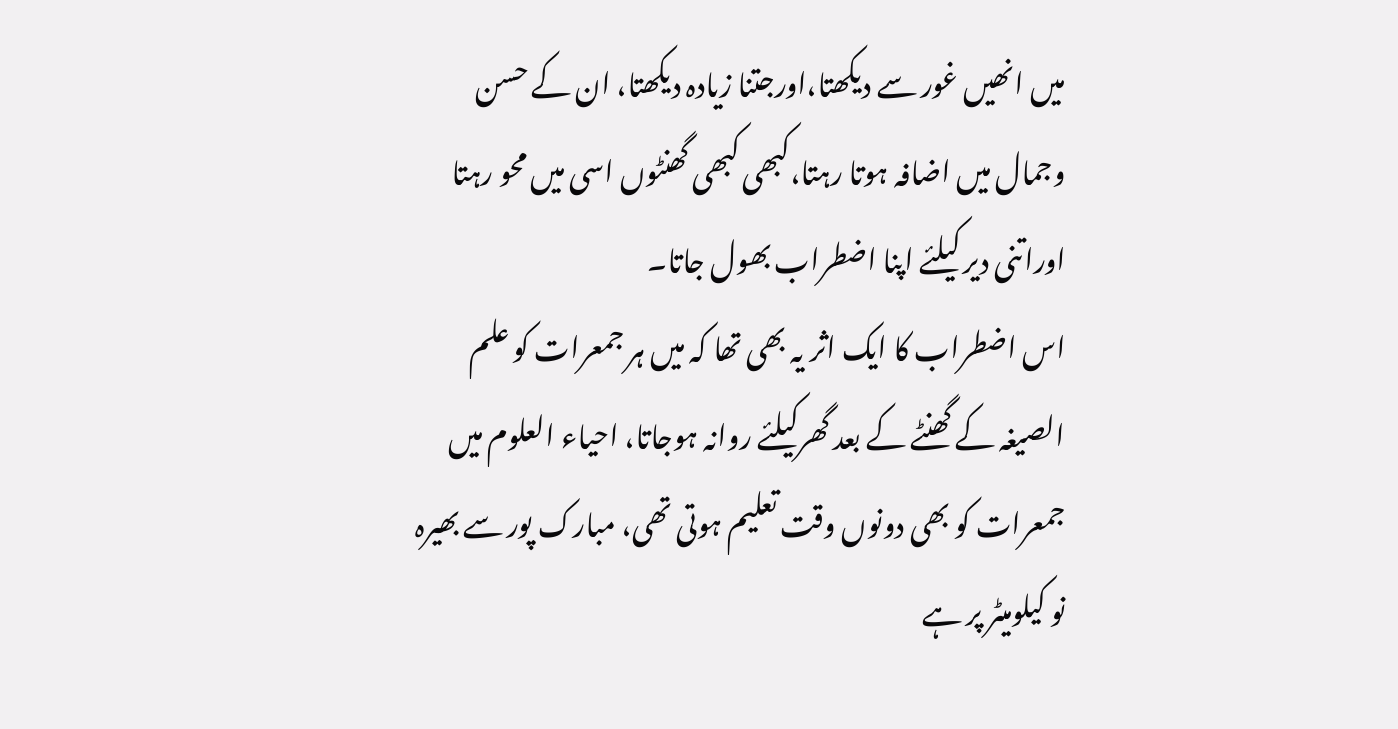میں انھیں غور سے دیکھتا،اورجتنا زیادہ دیکھتا، ان کے حسن وجمال میں اضافہ ہوتا رہتا،کبھی کبھی گھنٹوں اسی میں محو رہتا اوراتنی دیر کیلئے اپنا اضطراب بھول جاتا۔
اس اضطراب کا ایک اثر یہ بھی تھا کہ میں ہر جمعرات کو علم الصیغہ کے گھنٹے کے بعد گھرکیلئے روانہ ہوجاتا، احیاء العلوم میں جمعرات کو بھی دونوں وقت تعلیم ہوتی تھی، مبارک پور سے بھیرہ نو کیلومیٹر پر ہے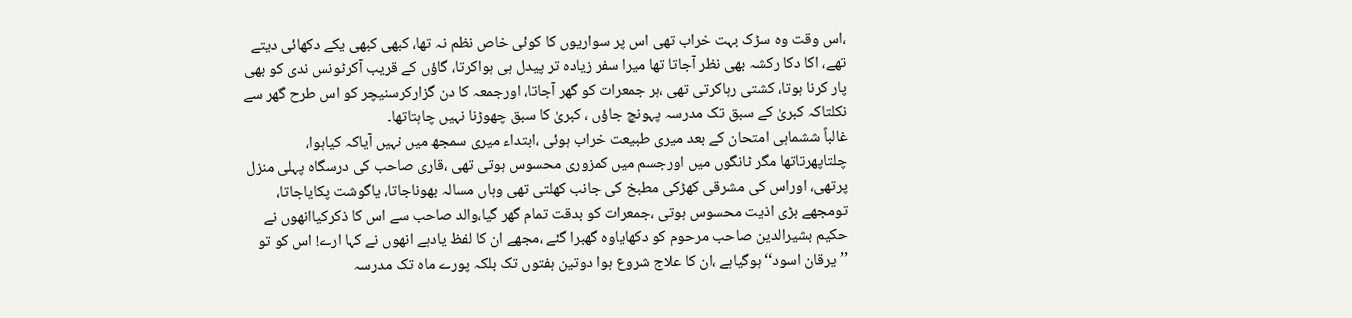،اس وقت وہ سڑک بہت خراب تھی اس پر سواریوں کا کوئی خاص نظم نہ تھا، کبھی کبھی یکے دکھائی دیتے تھے، اکا دکا رکشہ بھی نظر آجاتا تھا میرا سفر زیادہ تر پیدل ہی ہواکرتا، گاؤں کے قریب آکرٹونس ندی کو بھی پار کرنا ہوتا، کشتی رہاکرتی تھی ،ہر جمعرات کو گھر آجاتا، اورجمعہ کا دن گزارکرسنیچر کو اس طرح گھر سے نکلتاکہ کبریٰ کے سبق تک مدرسہ پہونچ جاؤں ، کبریٰ کا سبق چھوڑنا نہیں چاہتاتھا۔
غالباً ششماہی امتحان کے بعد میری طبیعت خراب ہوئی ،ابتداء میری سمجھ میں نہیں آیاکہ کیاہوا، چلتاپھرتاتھا مگر ٹانگوں میں اورجسم میں کمزوری محسوس ہوتی تھی ،قاری صاحب کی درسگاہ پہلی منزل پرتھی، اوراس کی مشرقی کھڑکی مطبخ کی جانب کھلتی تھی وہاں مسالہ بھوناجاتا، یاگوشت پکایاجاتا، تومجھے بڑی اذیت محسوس ہوتی ،جمعرات کو بدقت تمام گھر گیا،والد صاحب سے اس کا ذکرکیاانھوں نے حکیم بشیرالدین صاحب مرحوم کو دکھایاوہ گھبرا گئے ،مجھے ان کا لفظ یادہے انھوں نے کہا ارے! اس کو تو ’’یرقان اسود‘‘ہوگیاہے ،ان کا علاج شروع ہوا دوتین ہفتوں تک بلکہ پورے ماہ تک مدرسہ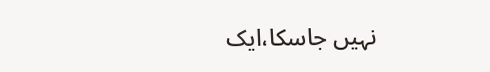نہیں جاسکا،ایک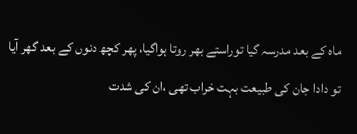ماہ کے بعد مدرسہ گیا توراستے بھر روتا ہواگیا، پھر کچھ دنوں کے بعد گھر آیا تو دادا جان کی طبیعت بہت خراب تھی ،ان کی شدت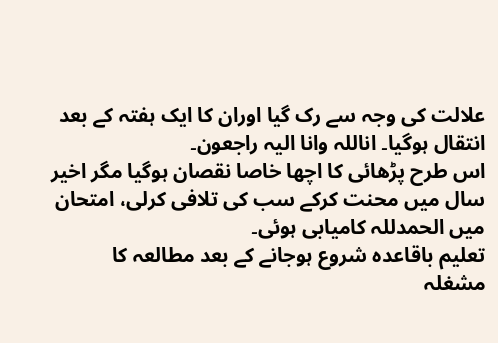علالت کی وجہ سے رک گیا اوران کا ایک ہفتہ کے بعد انتقال ہوگیا۔ اناللہ وانا الیہ راجعون۔
اس طرح پڑھائی کا اچھا خاصا نقصان ہوگیا مگر اخیر سال میں محنت کرکے سب کی تلافی کرلی، امتحان میں الحمدللہ کامیابی ہوئی۔
تعلیم باقاعدہ شروع ہوجانے کے بعد مطالعہ کا مشغلہ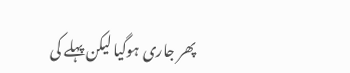پھر جاری ہوگیا لیکن پہلے کی